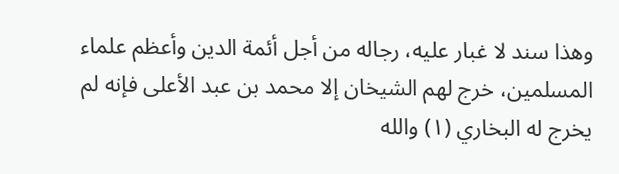وهذا سند لا غبار عليه، رجاله من أجل أئمة الدين وأعظم علماء المسلمين، خرج لهم الشيخان إلا محمد بن عبد الأعلى فإنه لم يخرج له البخاري (١) والله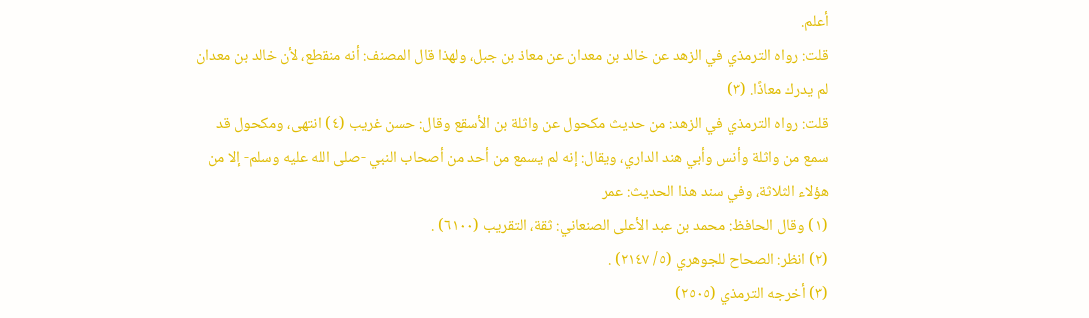أعلم.
قلت: رواه الترمذي في الزهد عن خالد بن معدان عن معاذ بن جبل، ولهذا قال المصنف: أنه منقطع، لأن خالد بن معدان لم يدرك معاذًا. (٣)
قلت: رواه الترمذي في الزهد: من حديث مكحول عن واثلة بن الأسقع وقال: حسن غريب (٤) انتهى، ومكحول قد سمع من واثلة وأنس وأبي هند الداري، ويقال: إنه لم يسمع من أحد من أصحاب النبي -صلى الله عليه وسلم- إلا من هؤلاء الثلاثة، وفي سند هذا الحديث: عمر
(١) وقال الحافظ: محمد بن عبد الأعلى الصنعاني: ثقة، التقريب (٦١٠٠) .
(٢) انظر: الصحاح للجوهري (٥/ ٢١٤٧) .
(٣) أخرجه الترمذي (٢٥٠٥)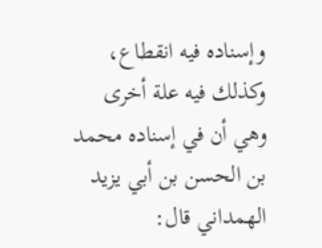وإسناده فيه انقطاع، وكذلك فيه علة أخرى وهي أن في إسناده محمد بن الحسن بن أبي يزيد الهمداني قال: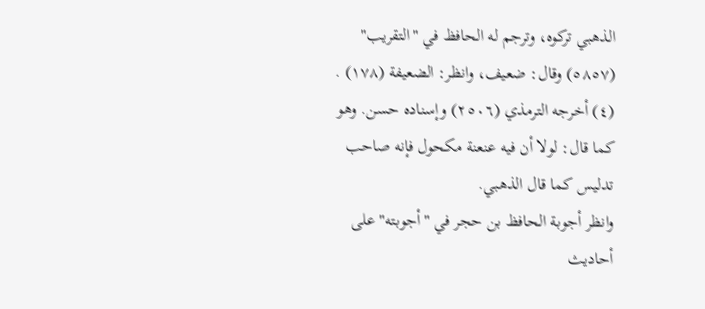الذهبي تركوه، وترجم له الحافظ في "التقريب" (٥٨٥٧) وقال: ضعيف، وانظر: الضعيفة (١٧٨) .
(٤) أخرجه الترمذي (٢٥٠٦) وإسناده حسن. وهو كما قال: لولا أن فيه عنعنة مكحول فإنه صاحب تدليس كما قال الذهبي.
وانظر أجوبة الحافظ بن حجر في "أجوبته" على أحاديث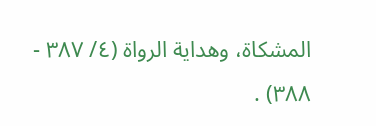المشكاة، وهداية الرواة (٤/ ٣٨٧ - ٣٨٨) .